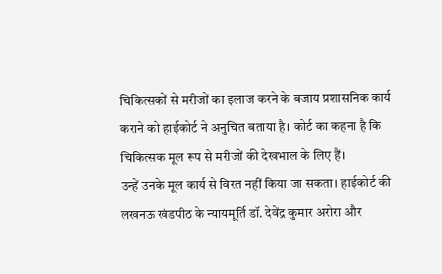चिकित्सकों से मरीजों का इलाज करने के बजाय प्रशासनिक कार्य कराने को हाईकोर्ट ने अनुचित बताया है। कोर्ट का कहना है कि चिकित्सक मूल रूप से मरीजों की देखभाल के लिए हैं।
उन्हें उनके मूल कार्य से विरत नहीं किया जा सकता। हाईकोर्ट की लखनऊ खंडपीठ के न्यायमूर्ति डॉ. देवेंद्र कुमार अरोरा और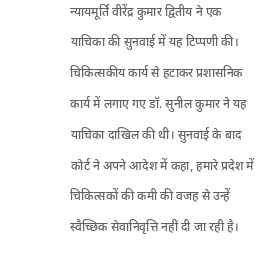न्यायमूर्ति वीरेंद्र कुमार द्वितीय ने एक याचिका की सुनवाई में यह टिप्पणी की।
चिकित्सकीय कार्य से हटाकर प्रशासनिक कार्य में लगाए गए डॉ. सुनील कुमार ने यह याचिका दाखिल की थी। सुनवाई के बाद कोर्ट ने अपने आदेश में कहा, हमारे प्रदेश में चिकित्सकों की कमी की वजह से उन्हें स्वैच्छिक सेवानिवृत्ति नहीं दी जा रही है।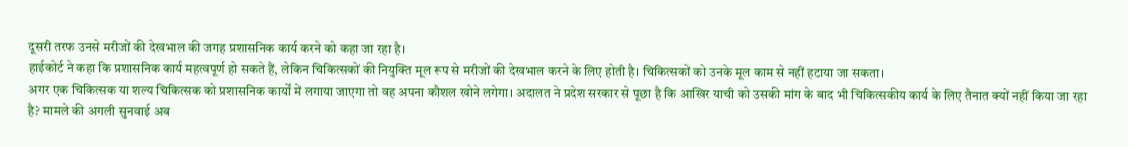दूसरी तरफ उनसे मरीजों की देखभाल की जगह प्रशासनिक कार्य करने को कहा जा रहा है।
हाईकोर्ट ने कहा कि प्रशासनिक कार्य महत्वपूर्ण हो सकते हैं, लेकिन चिकित्सकों की नियुक्ति मूल रूप से मरीजों की देखभाल करने के लिए होती है। चिकित्सकों को उनके मूल काम से नहीं हटाया जा सकता।
अगर एक चिकित्सक या शल्य चिकित्सक को प्रशासनिक कार्यों में लगाया जाएगा तो वह अपना कौशल खोने लगेगा। अदालत ने प्रदेश सरकार से पूछा है कि आखिर याची को उसकी मांग के बाद भी चिकित्सकीय कार्य के लिए तैनात क्यों नहीं किया जा रहा है? मामले की अगली सुनवाई अब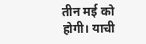तीन मई को होगी। याची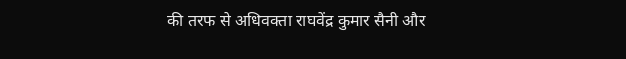की तरफ से अधिवक्ता राघवेंद्र कुमार सैनी और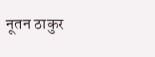नूतन ठाकुर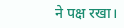ने पक्ष रखा।